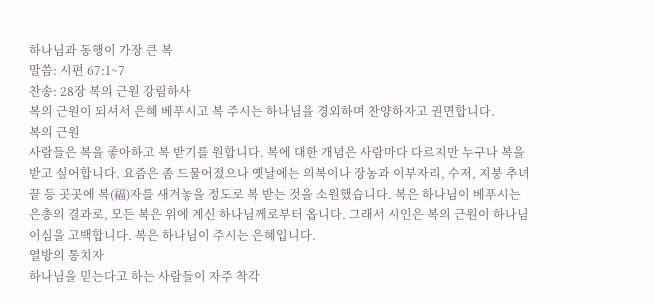하나님과 동행이 가장 큰 복
말씀: 시편 67:1~7
찬송: 28장 복의 근원 강림하사
복의 근원이 되셔서 은혜 베푸시고 복 주시는 하나님을 경외하며 찬양하자고 권면합니다.
복의 근원
사람들은 복을 좋아하고 복 받기를 원합니다. 복에 대한 개념은 사람마다 다르지만 누구나 복을 받고 싶어합니다. 요즘은 좀 드물어졌으나 옛날에는 의복이나 장농과 이부자리, 수저, 지붕 추녀끝 등 곳곳에 복(福)자를 새겨놓을 정도로 복 받는 것을 소원했습니다. 복은 하나님이 베푸시는 은총의 결과로, 모든 복은 위에 계신 하나님께로부터 옵니다. 그래서 시인은 복의 근원이 하나님이심을 고백합니다. 복은 하나님이 주시는 은혜입니다.
열방의 통치자
하나님을 믿는다고 하는 사람들이 자주 착각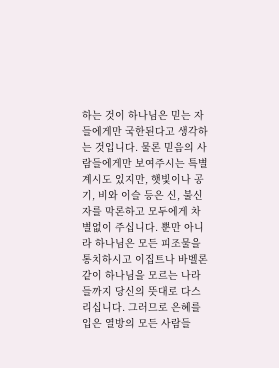하는 것이 하나님은 믿는 자들에게만 국한된다고 생각하는 것입니다. 물론 믿음의 사람들에게만 보여주시는 특별계시도 있지만, 햇빛이나 공기, 비와 이슬 등은 신, 불신자를 막론하고 모두에게 차별없이 주십니다. 뿐만 아니라 하나님은 모든 피조물을 통치하시고 이집트나 바벨론 같이 하나님을 모르는 나라들까지 당신의 뜻대로 다스리십니다. 그러므로 은혜를 입은 열방의 모든 사람들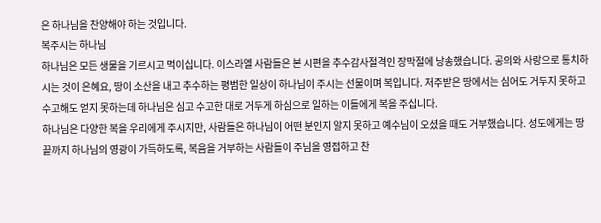은 하나님을 찬양해야 하는 것입니다.
복주시는 하나님
하나님은 모든 생물을 기르시고 먹이십니다. 이스라엘 사람들은 본 시편을 추수감사절격인 장막절에 낭송했습니다. 공의와 사랑으로 통치하시는 것이 은혜요, 땅이 소산을 내고 추수하는 평범한 일상이 하나님이 주시는 선물이며 복입니다. 저주받은 땅에서는 심어도 거두지 못하고 수고해도 얻지 못하는데 하나님은 심고 수고한 대로 거두게 하심으로 일하는 이들에게 복을 주십니다.
하나님은 다양한 복을 우리에게 주시지만, 사람들은 하나님이 어떤 분인지 알지 못하고 예수님이 오셨을 때도 거부했습니다. 성도에게는 땅끝까지 하나님의 영광이 가득하도록, 복음을 거부하는 사람들이 주님을 영접하고 찬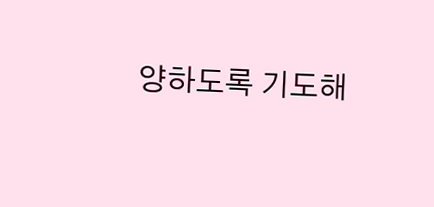양하도록 기도해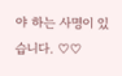야 하는 사명이 있습니다. ♡♡